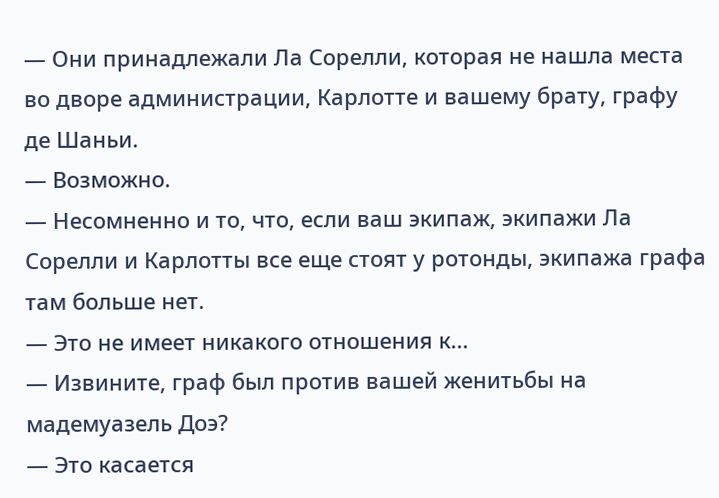— Они принадлежали Ла Сорелли, которая не нашла места во дворе администрации, Карлотте и вашему брату, графу де Шаньи.
— Возможно.
— Несомненно и то, что, если ваш экипаж, экипажи Ла Сорелли и Карлотты все еще стоят у ротонды, экипажа графа там больше нет.
— Это не имеет никакого отношения к…
— Извините, граф был против вашей женитьбы на мадемуазель Доэ?
— Это касается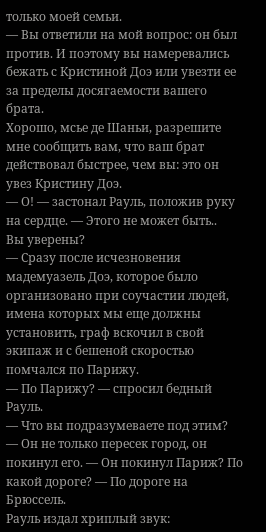только моей семьи.
— Вы ответили на мой вопрос: он был против. И поэтому вы намеревались бежать с Кристиной Доэ или увезти ее за пределы досягаемости вашего брата.
Хорошо, мсье де Шаньи, разрешите мне сообщить вам, что ваш брат действовал быстрее, чем вы: это он увез Кристину Доэ.
— О! — застонал Рауль, положив руку на сердце. — Этого не может быть..
Вы уверены?
— Сразу после исчезновения мадемуазель Доэ, которое было организовано при соучастии людей, имена которых мы еще должны установить, граф вскочил в свой экипаж и с бешеной скоростью помчался по Парижу.
— По Парижу? — спросил бедный Рауль.
— Что вы подразумеваете под этим?
— Он не только пересек город, он покинул его. — Он покинул Париж? По какой дороге? — По дороге на Брюссель.
Рауль издал хриплый звук: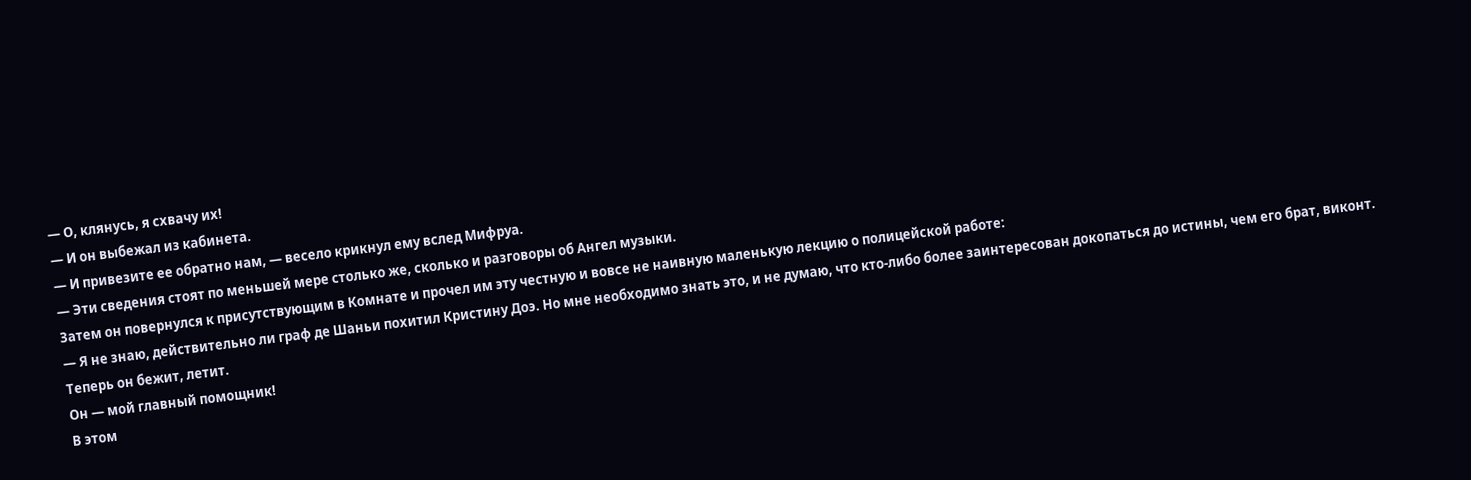— О, клянусь, я схвачу их!
— И он выбежал из кабинета.
— И привезите ее обратно нам, — весело крикнул ему вслед Мифруа.
— Эти сведения стоят по меньшей мере столько же, сколько и разговоры об Ангел музыки.
Затем он повернулся к присутствующим в Комнате и прочел им эту честную и вовсе не наивную маленькую лекцию о полицейской работе:
— Я не знаю, действительно ли граф де Шаньи похитил Кристину Доэ. Но мне необходимо знать это, и не думаю, что кто-либо более заинтересован докопаться до истины, чем его брат, виконт.
Теперь он бежит, летит.
Он — мой главный помощник!
В этом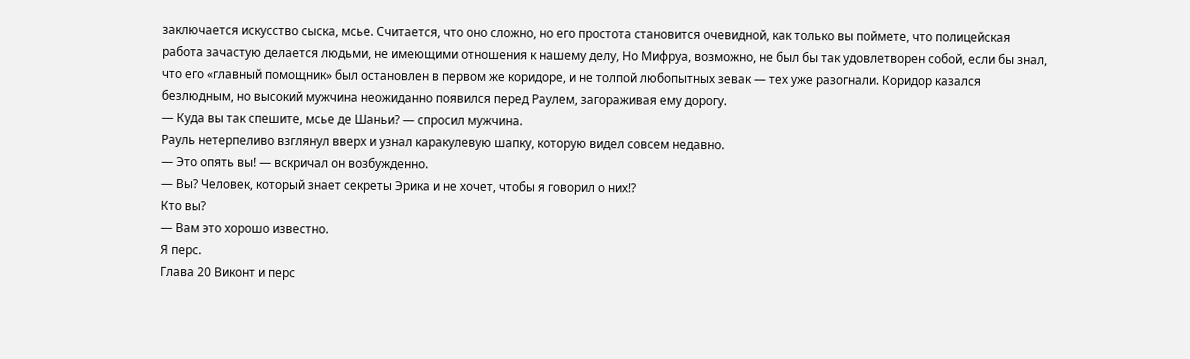заключается искусство сыска, мсье. Считается, что оно сложно, но его простота становится очевидной, как только вы поймете, что полицейская работа зачастую делается людьми, не имеющими отношения к нашему делу, Но Мифруа, возможно, не был бы так удовлетворен собой, если бы знал, что его «главный помощник» был остановлен в первом же коридоре, и не толпой любопытных зевак — тех уже разогнали. Коридор казался безлюдным, но высокий мужчина неожиданно появился перед Раулем, загораживая ему дорогу.
— Куда вы так спешите, мсье де Шаньи? — спросил мужчина.
Рауль нетерпеливо взглянул вверх и узнал каракулевую шапку, которую видел совсем недавно.
— Это опять вы! — вскричал он возбужденно.
— Вы? Человек, который знает секреты Эрика и не хочет, чтобы я говорил о них!?
Кто вы?
— Вам это хорошо известно.
Я перс.
Глава 20 Виконт и перс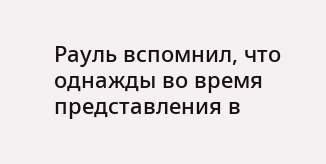Рауль вспомнил, что однажды во время представления в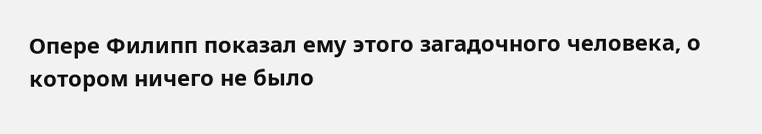Опере Филипп показал ему этого загадочного человека, о котором ничего не было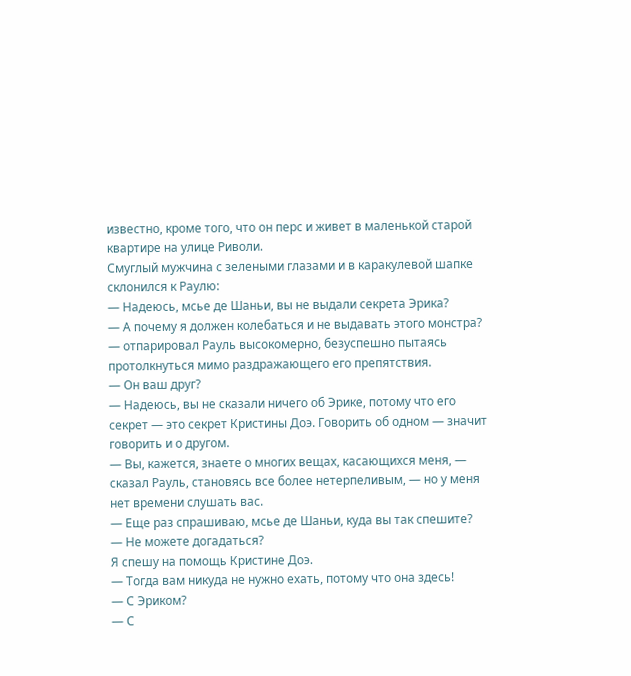известно, кроме того, что он перс и живет в маленькой старой квартире на улице Риволи.
Смуглый мужчина с зелеными глазами и в каракулевой шапке склонился к Раулю:
— Надеюсь, мсье де Шаньи, вы не выдали секрета Эрика?
— А почему я должен колебаться и не выдавать этого монстра? — отпарировал Рауль высокомерно, безуспешно пытаясь протолкнуться мимо раздражающего его препятствия.
— Он ваш друг?
— Надеюсь, вы не сказали ничего об Эрике, потому что его секрет — это секрет Кристины Доэ. Говорить об одном — значит говорить и о другом.
— Вы, кажется, знаете о многих вещах, касающихся меня, — сказал Рауль, становясь все более нетерпеливым, — но у меня нет времени слушать вас.
— Еще раз спрашиваю, мсье де Шаньи, куда вы так спешите?
— Не можете догадаться?
Я спешу на помощь Кристине Доэ.
— Тогда вам никуда не нужно ехать, потому что она здесь!
— С Эриком?
— С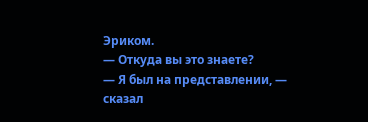Эриком.
— Откуда вы это знаете?
— Я был на представлении, — сказал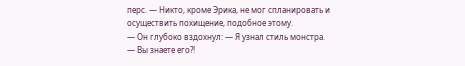перс. — Никто, кроме Эрика, не мог спланировать и осуществить похищение, подобное этому.
— Он глубоко вздохнул: — Я узнал стиль монстра.
— Вы знаете его?!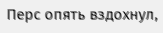Перс опять вздохнул,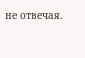не отвечая.